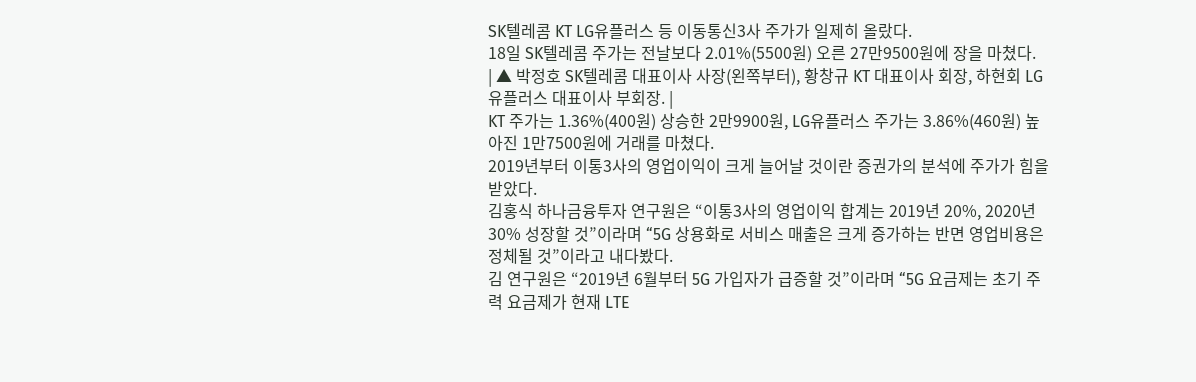SK텔레콤 KT LG유플러스 등 이동통신3사 주가가 일제히 올랐다.
18일 SK텔레콤 주가는 전날보다 2.01%(5500원) 오른 27만9500원에 장을 마쳤다.
| ▲ 박정호 SK텔레콤 대표이사 사장(왼쪽부터), 황창규 KT 대표이사 회장, 하현회 LG유플러스 대표이사 부회장. |
KT 주가는 1.36%(400원) 상승한 2만9900원, LG유플러스 주가는 3.86%(460원) 높아진 1만7500원에 거래를 마쳤다.
2019년부터 이통3사의 영업이익이 크게 늘어날 것이란 증권가의 분석에 주가가 힘을 받았다.
김홍식 하나금융투자 연구원은 “이통3사의 영업이익 합계는 2019년 20%, 2020년 30% 성장할 것”이라며 “5G 상용화로 서비스 매출은 크게 증가하는 반면 영업비용은 정체될 것”이라고 내다봤다.
김 연구원은 “2019년 6월부터 5G 가입자가 급증할 것”이라며 “5G 요금제는 초기 주력 요금제가 현재 LTE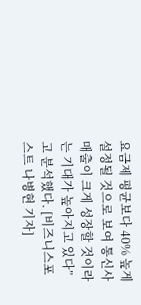요금제 평균보다 40% 높게 설정될 것으로 보여 통신사 매출이 크게 성장할 것이라는 기대가 높아지고 있다”고 분석했다. [비즈니스포스트 나병현 기자]